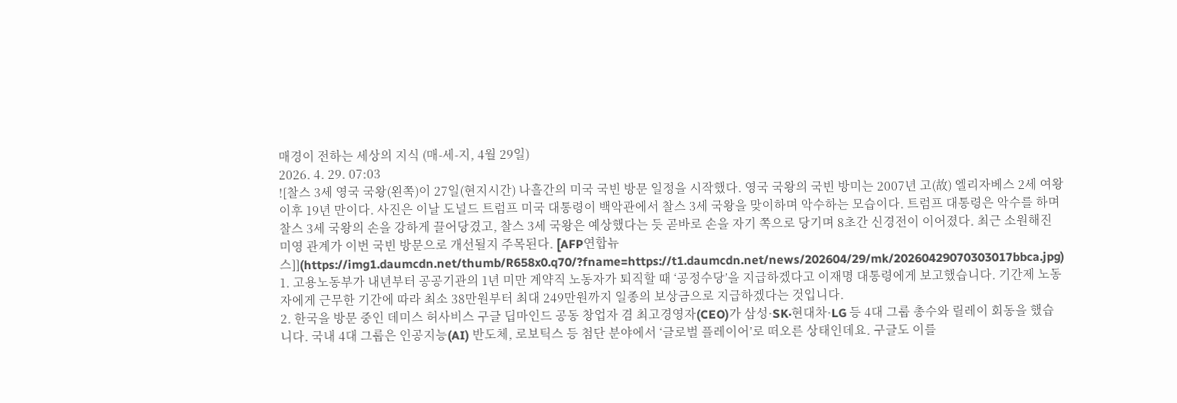매경이 전하는 세상의 지식 (매-세-지, 4월 29일)
2026. 4. 29. 07:03
![찰스 3세 영국 국왕(왼쪽)이 27일(현지시간) 나흘간의 미국 국빈 방문 일정을 시작했다. 영국 국왕의 국빈 방미는 2007년 고(故) 엘리자베스 2세 여왕 이후 19년 만이다. 사진은 이날 도널드 트럼프 미국 대통령이 백악관에서 찰스 3세 국왕을 맞이하며 악수하는 모습이다. 트럼프 대통령은 악수를 하며 찰스 3세 국왕의 손을 강하게 끌어당겼고, 찰스 3세 국왕은 예상했다는 듯 곧바로 손을 자기 쪽으로 당기며 8초간 신경전이 이어졌다. 최근 소원해진 미영 관계가 이번 국빈 방문으로 개선될지 주목된다. [AFP연합뉴스]](https://img1.daumcdn.net/thumb/R658x0.q70/?fname=https://t1.daumcdn.net/news/202604/29/mk/20260429070303017bbca.jpg)
1. 고용노동부가 내년부터 공공기관의 1년 미만 계약직 노동자가 퇴직할 때 ‘공정수당’을 지급하겠다고 이재명 대통령에게 보고했습니다. 기간제 노동자에게 근무한 기간에 따라 최소 38만원부터 최대 249만원까지 일종의 보상금으로 지급하겠다는 것입니다.
2. 한국을 방문 중인 데미스 허사비스 구글 딥마인드 공동 창업자 겸 최고경영자(CEO)가 삼성·SK·현대차·LG 등 4대 그룹 총수와 릴레이 회동을 했습니다. 국내 4대 그룹은 인공지능(AI) 반도체, 로보틱스 등 첨단 분야에서 ‘글로벌 플레이어’로 떠오른 상태인데요. 구글도 이를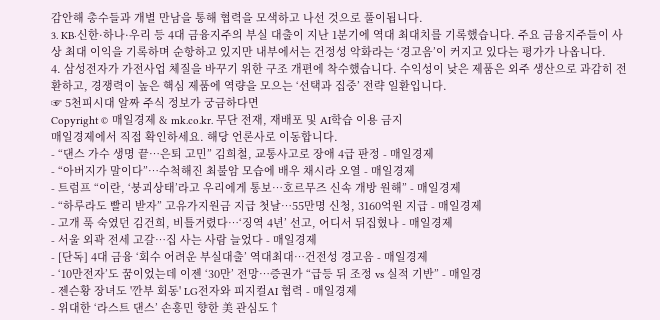감안해 총수들과 개별 만남을 통해 협력을 모색하고 나선 것으로 풀이됩니다.
3. KB·신한·하나·우리 등 4대 금융지주의 부실 대출이 지난 1분기에 역대 최대치를 기록했습니다. 주요 금융지주들이 사상 최대 이익을 기록하며 순항하고 있지만 내부에서는 건정성 악화라는 ‘경고음’이 커지고 있다는 평가가 나옵니다.
4. 삼성전자가 가전사업 체질을 바꾸기 위한 구조 개편에 착수했습니다. 수익성이 낮은 제품은 외주 생산으로 과감히 전환하고, 경쟁력이 높은 핵심 제품에 역량을 모으는 ‘선택과 집중’ 전략 일환입니다.
☞ 5천피시대 알짜 주식 정보가 궁금하다면
Copyright © 매일경제 & mk.co.kr. 무단 전재, 재배포 및 AI학습 이용 금지
매일경제에서 직접 확인하세요. 해당 언론사로 이동합니다.
- “댄스 가수 생명 끝…은퇴 고민” 김희철, 교통사고로 장애 4급 판정 - 매일경제
- “아버지가 말이다”…수척해진 최불암 모습에 배우 채시라 오열 - 매일경제
- 트럼프 “이란, ‘붕괴상태’라고 우리에게 통보…호르무즈 신속 개방 원해” - 매일경제
- “하루라도 빨리 받자” 고유가지원금 지급 첫날…55만명 신청, 3160억원 지급 - 매일경제
- 고개 푹 숙였던 김건희, 비틀거렸다…‘징역 4년’ 선고, 어디서 뒤집혔나 - 매일경제
- 서울 외곽 전세 고갈…집 사는 사람 늘었다 - 매일경제
- [단독] 4대 금융 ‘회수 어려운 부실대출’ 역대최대…건전성 경고음 - 매일경제
- ‘10만전자’도 꿈이었는데 이젠 ‘30만’ 전망…증권가 “급등 뒤 조정 vs 실적 기반” - 매일경
- 젠슨황 장녀도 '깐부 회동' LG전자와 피지컬AI 협력 - 매일경제
- 위대한 ‘라스트 댄스’ 손흥민 향한 美 관심도↑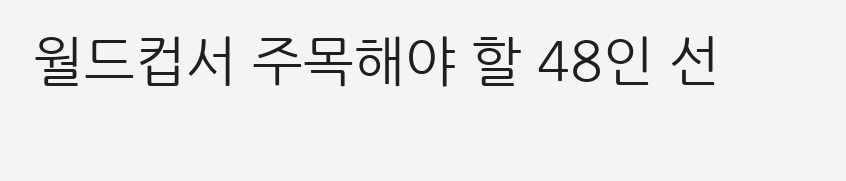월드컵서 주목해야 할 48인 선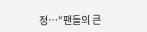정…“팬들의 큰